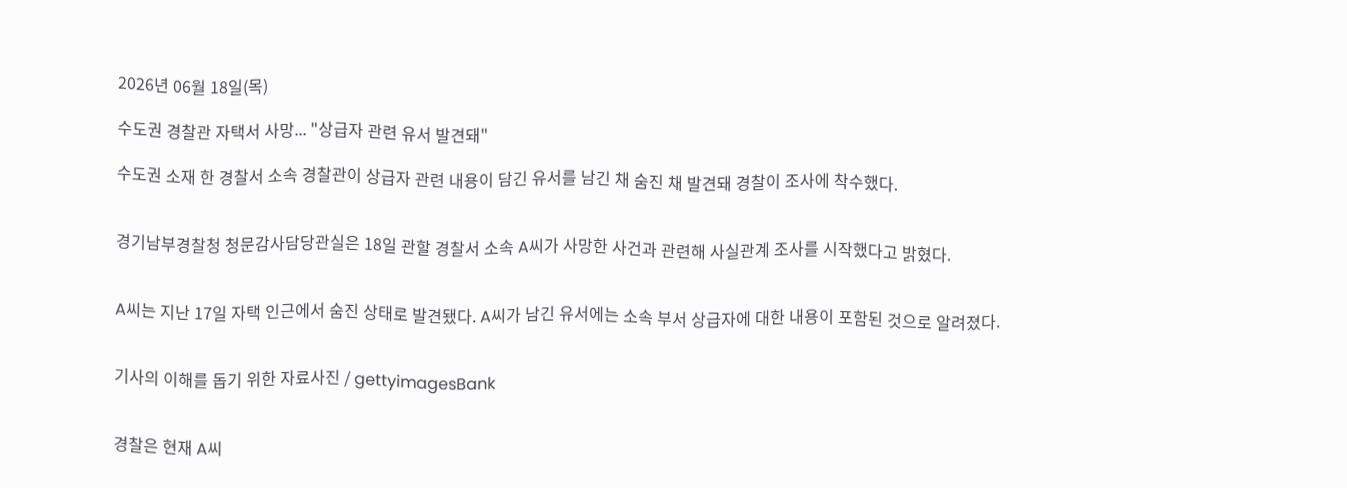2026년 06월 18일(목)

수도권 경찰관 자택서 사망... "상급자 관련 유서 발견돼"

수도권 소재 한 경찰서 소속 경찰관이 상급자 관련 내용이 담긴 유서를 남긴 채 숨진 채 발견돼 경찰이 조사에 착수했다.


경기남부경찰청 청문감사담당관실은 18일 관할 경찰서 소속 A씨가 사망한 사건과 관련해 사실관계 조사를 시작했다고 밝혔다.


A씨는 지난 17일 자택 인근에서 숨진 상태로 발견됐다. A씨가 남긴 유서에는 소속 부서 상급자에 대한 내용이 포함된 것으로 알려졌다.


기사의 이해를 돕기 위한 자료사진 / gettyimagesBank


경찰은 현재 A씨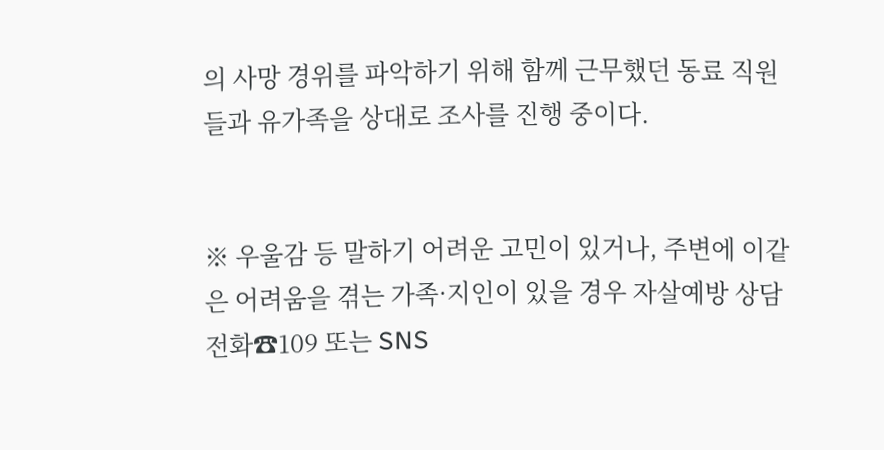의 사망 경위를 파악하기 위해 함께 근무했던 동료 직원들과 유가족을 상대로 조사를 진행 중이다.


※ 우울감 등 말하기 어려운 고민이 있거나, 주변에 이같은 어려움을 겪는 가족·지인이 있을 경우 자살예방 상담전화☎109 또는 SNS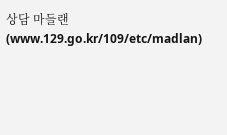상담 마들랜(www.129.go.kr/109/etc/madlan)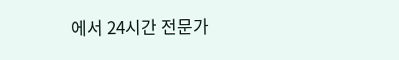에서 24시간 전문가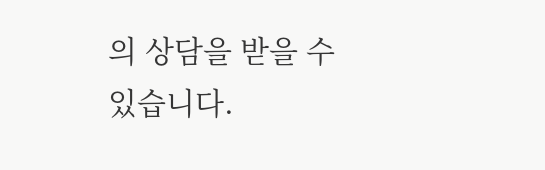의 상담을 받을 수 있습니다.